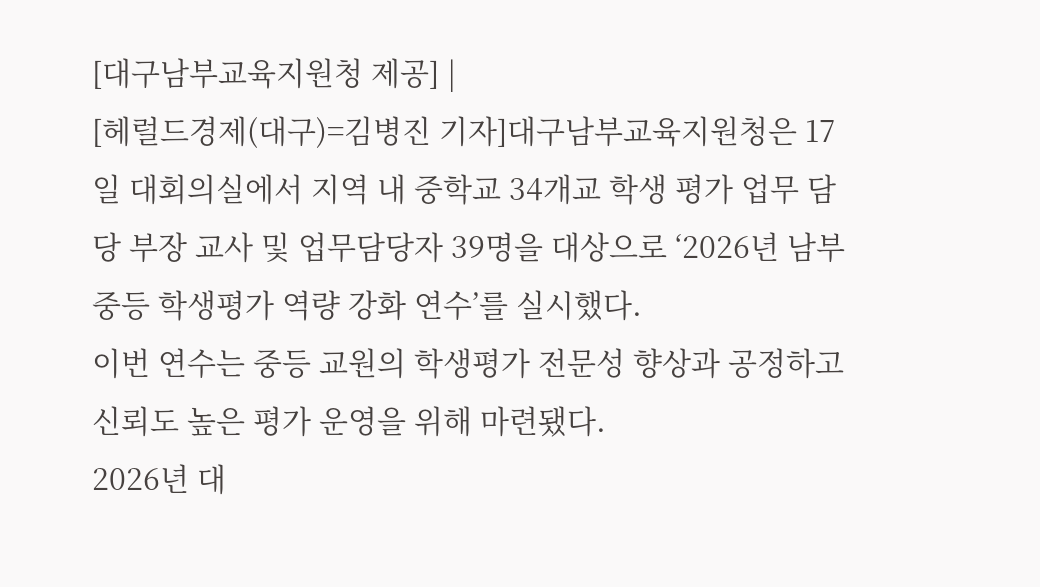[대구남부교육지원청 제공] |
[헤럴드경제(대구)=김병진 기자]대구남부교육지원청은 17일 대회의실에서 지역 내 중학교 34개교 학생 평가 업무 담당 부장 교사 및 업무담당자 39명을 대상으로 ‘2026년 남부 중등 학생평가 역량 강화 연수’를 실시했다.
이번 연수는 중등 교원의 학생평가 전문성 향상과 공정하고 신뢰도 높은 평가 운영을 위해 마련됐다.
2026년 대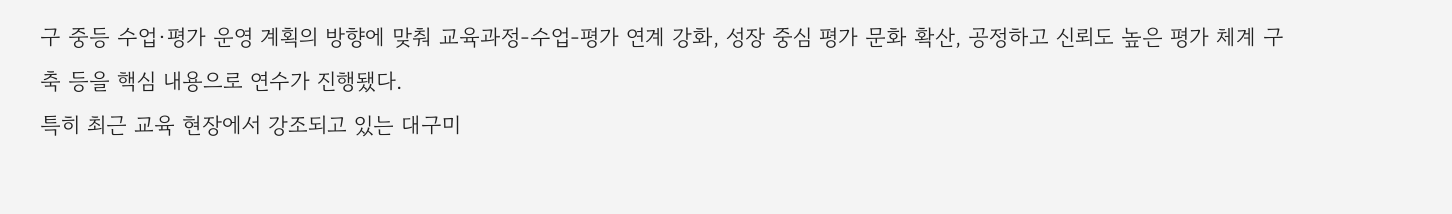구 중등 수업·평가 운영 계획의 방향에 맞춰 교육과정-수업-평가 연계 강화, 성장 중심 평가 문화 확산, 공정하고 신뢰도 높은 평가 체계 구축 등을 핵심 내용으로 연수가 진행됐다.
특히 최근 교육 현장에서 강조되고 있는 대구미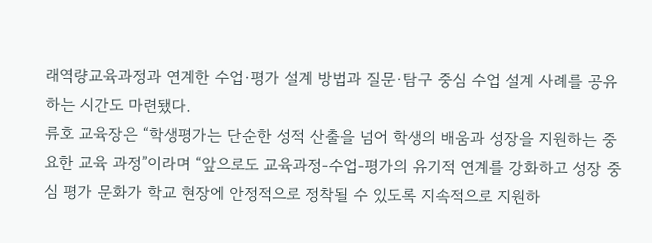래역량교육과정과 연계한 수업·평가 설계 방법과 질문·탐구 중심 수업 설계 사례를 공유하는 시간도 마련됐다.
류호 교육장은 “학생평가는 단순한 성적 산출을 넘어 학생의 배움과 성장을 지원하는 중요한 교육 과정”이라며 “앞으로도 교육과정-수업-평가의 유기적 연계를 강화하고 성장 중심 평가 문화가 학교 현장에 안정적으로 정착될 수 있도록 지속적으로 지원하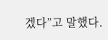겠다”고 말했다.